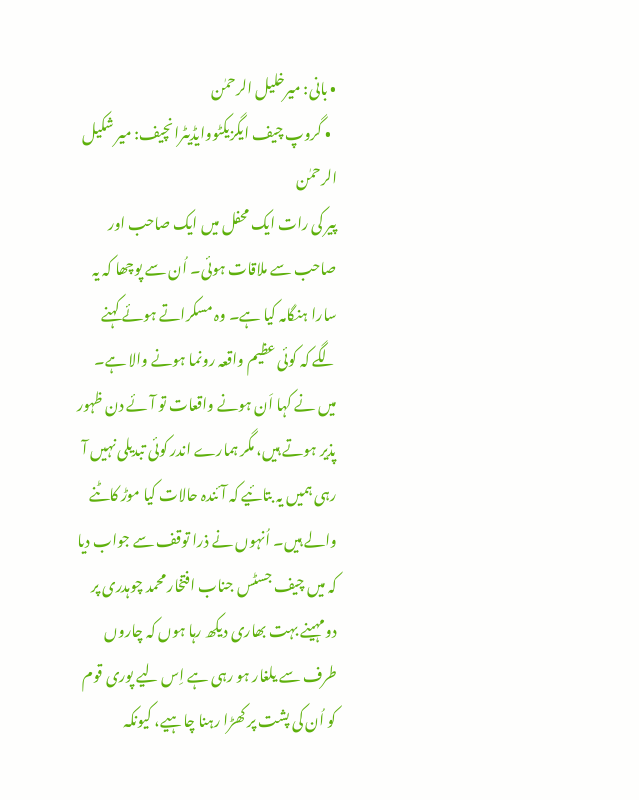• بانی: میرخلیل الرحمٰن
  • گروپ چیف ایگزیکٹووایڈیٹرانچیف: میر شکیل الرحمٰن
پیر کی رات ایک محفل میں ایک صاحب اور صاحب سے ملاقات ہوئی۔ اُن سے پوچھا کہ یہ سارا ہنگامہ کیا ہے۔ وہ مسکراتے ہوئے کہنے لگے کہ کوئی عظیم واقعہ رونما ہونے والا ہے۔ میں نے کہا اَن ہونے واقعات تو آئے دن ظہور پذیر ہوتے ہیں، مگر ہمارے اندر کوئی تبدیلی نہیں آ رہی ہمیں یہ بتائیے کہ آئندہ حالات کیا موڑ کاٹنے والے ہیں۔ اُنہوں نے ذرا توقف سے جواب دیا کہ میں چیف جسٹس جناب افتخار محمد چوہدری پر دومہینے بہت بھاری دیکھ رہا ہوں کہ چاروں طرف سے یلغار ہو رہی ہے اِس لیے پوری قوم کو اُن کی پشت پر کھڑا رہنا چاہیے، کیونکہ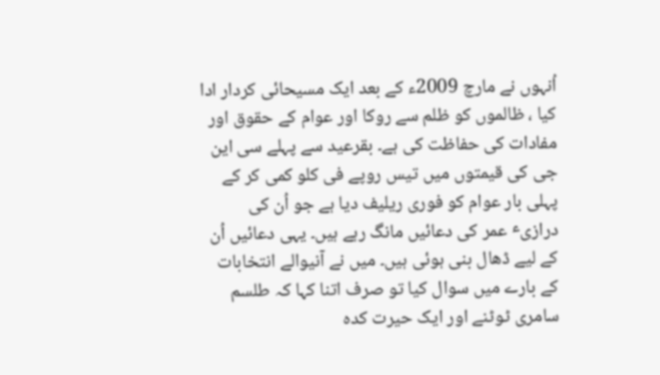اُنہوں نے مارچ 2009ء کے بعد ایک مسیحائی کردار ادا کیا ، ظالموں کو ظلم سے روکا اور عوام کے حقوق اور مفادات کی حفاظت کی ہے۔ بقرعید سے پہلے سی این جی کی قیمتوں میں تیس روپے فی کلو کمی کر کے پہلی بار عوام کو فوری ریلیف دیا ہے جو اُن کی درازیٴ عمر کی دعائیں مانگ رہے ہیں۔ یہی دعائیں اُن کے لیے ڈھال بنی ہوئی ہیں۔ میں نے آنیوالے انتخابات کے بارے میں سوال کیا تو صرف اتنا کہا کہ طلسم سامری ٹوٹنے اور ایک حیرت کدہ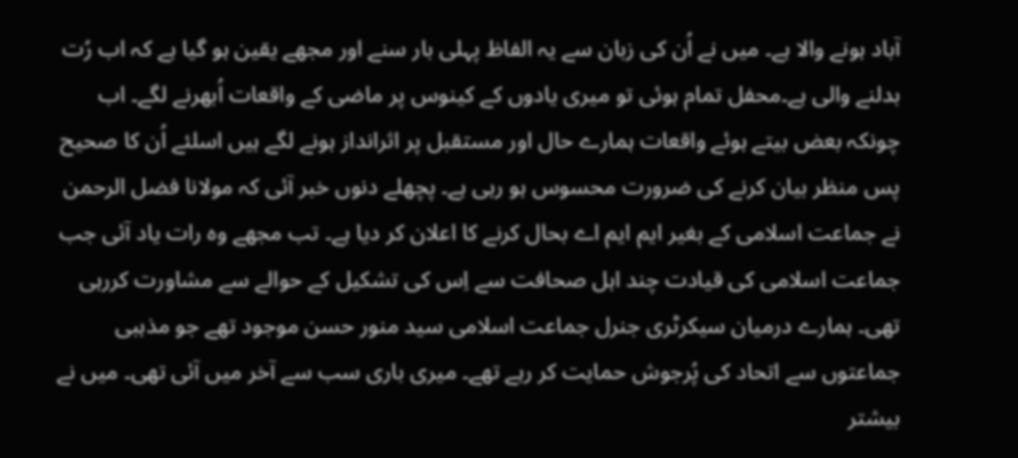آباد ہونے والا ہے۔ میں نے اُن کی زبان سے یہ الفاظ پہلی بار سنے اور مجھے یقین ہو گیا ہے کہ اب رُت بدلنے والی ہے۔محفل تمام ہوئی تو میری یادوں کے کینوس پر ماضی کے واقعات اُبھرنے لگے۔ اب چونکہ بعض بیتے ہوئے واقعات ہمارے حال اور مستقبل پر اثرانداز ہونے لگے ہیں اسلئے اُن کا صحیح پس منظر بیان کرنے کی ضرورت محسوس ہو رہی ہے۔ پچھلے دنوں خبر آئی کہ مولانا فضل الرحمن نے جماعت اسلامی کے بغیر ایم ایم اے بحال کرنے کا اعلان کر دیا ہے۔ تب مجھے وہ رات یاد آئی جب جماعت اسلامی کی قیادت چند اہل صحافت سے اِس کی تشکیل کے حوالے سے مشاورت کررہی تھی۔ ہمارے درمیان سیکرٹری جنرل جماعت اسلامی سید منور حسن موجود تھے جو مذہبی جماعتوں سے اتحاد کی پُرجوش حمایت کر رہے تھے۔ میری باری سب سے آخر میں آئی تھی۔ میں نے بیشتر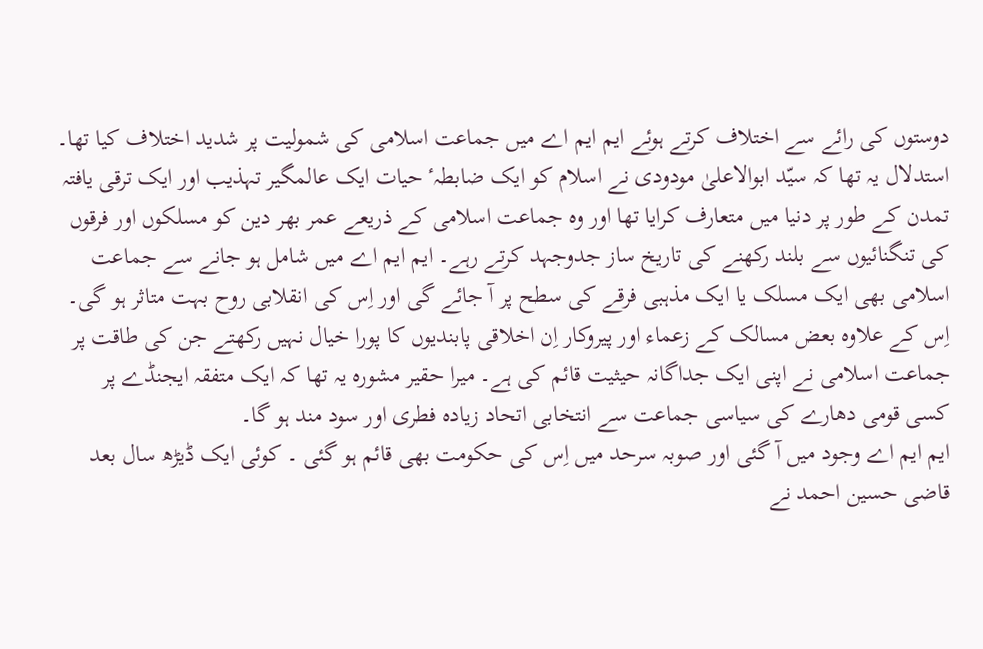دوستوں کی رائے سے اختلاف کرتے ہوئے ایم ایم اے میں جماعت اسلامی کی شمولیت پر شدید اختلاف کیا تھا۔ استدلال یہ تھا کہ سیّد ابوالاعلیٰ مودودی نے اسلام کو ایک ضابطہٴ حیات ایک عالمگیر تہذیب اور ایک ترقی یافتہ تمدن کے طور پر دنیا میں متعارف کرایا تھا اور وہ جماعت اسلامی کے ذریعے عمر بھر دین کو مسلکوں اور فرقوں کی تنگنائیوں سے بلند رکھنے کی تاریخ ساز جدوجہد کرتے رہے۔ ایم ایم اے میں شامل ہو جانے سے جماعت اسلامی بھی ایک مسلک یا ایک مذہبی فرقے کی سطح پر آ جائے گی اور اِس کی انقلابی روح بہت متاثر ہو گی۔ اِس کے علاوہ بعض مسالک کے زعماء اور پیروکار اِن اخلاقی پابندیوں کا پورا خیال نہیں رکھتے جن کی طاقت پر جماعت اسلامی نے اپنی ایک جداگانہ حیثیت قائم کی ہے۔ میرا حقیر مشورہ یہ تھا کہ ایک متفقہ ایجنڈے پر کسی قومی دھارے کی سیاسی جماعت سے انتخابی اتحاد زیادہ فطری اور سود مند ہو گا۔
ایم ایم اے وجود میں آ گئی اور صوبہ سرحد میں اِس کی حکومت بھی قائم ہو گئی ۔ کوئی ایک ڈیڑھ سال بعد قاضی حسین احمد نے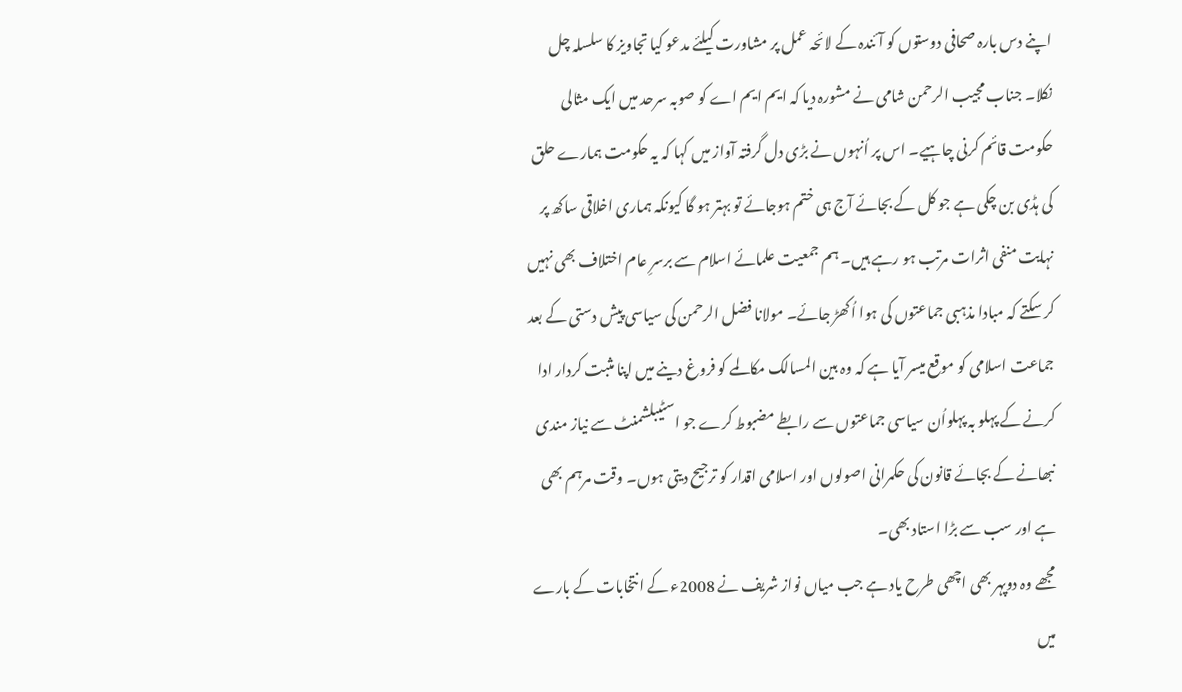اپنے دس بارہ صحافی دوستوں کو آئندہ کے لائحہ عمل پر مشاورت کیلئے مدعو کیا تجاویز کا سلسلہ چل نکلا۔ جناب مجیب الرحمن شامی نے مشورہ دیا کہ ایم ایم اے کو صوبہ سرحد میں ایک مثالی حکومت قائم کرنی چاہیے۔ اس پر اُنہوں نے بڑی دل گرفتہ آواز میں کہا کہ یہ حکومت ہمارے حلق کی ہڈی بن چکی ہے جو کل کے بجائے آج ہی ختم ہوجائے تو بہتر ہو گا کیونکہ ہماری اخلاقی ساکھ پر نہایت منفی اثرات مرتب ہو رہے ہیں۔ ہم جمعیت علمائے اسلام سے برسرِ عام اختلاف بھی نہیں کر سکتے کہ مبادا مذہبی جماعتوں کی ہوا اُکھڑ جائے۔ مولانا فضل الرحمن کی سیاسی پیش دستی کے بعد جماعت اسلامی کو موقع میسر آیا ہے کہ وہ بین المسالک مکالمے کو فروغ دینے میں اپنا مثبت کردار ادا کرنے کے پہلو بہ پہلواُن سیاسی جماعتوں سے رابطے مضبوط کرے جو اسٹیبلشمنٹ سے نیاز مندی نبھانے کے بجائے قانون کی حکمرانی اصولوں اور اسلامی اقدار کو ترجیح دیتی ہوں۔ وقت مرہم بھی ہے اور سب سے بڑا استاد بھی۔
مجھے وہ دوپہر بھی اچھی طرح یاد ہے جب میاں نواز شریف نے 2008ء کے انتخابات کے بارے میں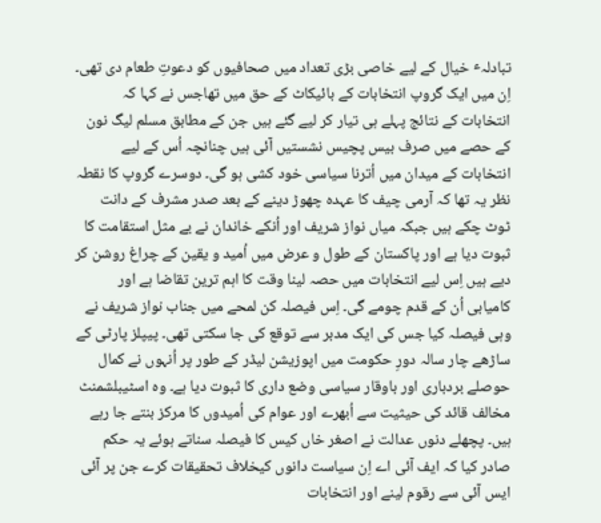تبادلہٴ خیال کے لیے خاصی بڑی تعداد میں صحافیوں کو دعوتِ طعام دی تھی۔ اِن میں ایک گروپ انتخابات کے بائیکاٹ کے حق میں تھاجس نے کہا کہ انتخابات کے نتائج پہلے ہی تیار کر لیے گئے ہیں جن کے مطابق مسلم لیگ نون کے حصے میں صرف بیس پچیس نشستیں آئی ہیں چنانچہ اُس کے لیے انتخابات کے میدان میں اُترنا سیاسی خود کشی ہو گی۔ دوسرے گروپ کا نقطہ نظر یہ تھا کہ آرمی چیف کا عہدہ چھوڑ دینے کے بعد صدر مشرف کے دانت ٹوٹ چکے ہیں جبکہ میاں نواز شریف اور اُنکے خاندان نے بے مثل استقامت کا ثبوت دیا ہے اور پاکستان کے طول و عرض میں اُمید و یقین کے چراغ روشن کر دیے ہیں اِس لیے انتخابات میں حصہ لینا وقت کا اہم ترین تقاضا ہے اور کامیابی اُن کے قدم چومے گی۔ اِس فیصلہ کن لمحے میں جناب نواز شریف نے وہی فیصلہ کیا جس کی ایک مدبر سے توقع کی جا سکتی تھی۔ پیپلز پارٹی کے ساڑھے چار سالہ دورِ حکومت میں اپوزیشن لیڈر کے طور پر اُنہوں نے کمال حوصلے بردباری اور باوقار سیاسی وضع داری کا ثبوت دیا ہے۔ وہ اسٹیبلشمنٹ مخالف قائد کی حیثیت سے اُبھرے اور عوام کی اُمیدوں کا مرکز بنتے جا رہے ہیں۔ پچھلے دنوں عدالت نے اصغر خاں کیس کا فیصلہ سناتے ہوئے یہ حکم صادر کیا کہ ایف آئی اے اِن سیاست دانوں کیخلاف تحقیقات کرے جن پر آئی ایس آئی سے رقوم لینے اور انتخابات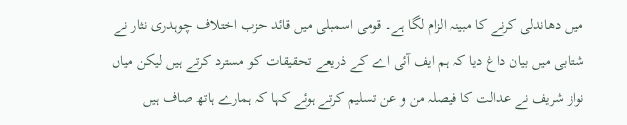میں دھاندلی کرنے کا مبینہ الزام لگا ہے۔ قومی اسمبلی میں قائد حزب اختلاف چوہدری نثار نے شتابی میں بیان داغ دیا کہ ہم ایف آئی اے کے ذریعے تحقیقات کو مسترد کرتے ہیں لیکن میاں نواز شریف نے عدالت کا فیصلہ من و عن تسلیم کرتے ہوئے کہا کہ ہمارے ہاتھ صاف ہیں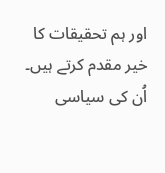اور ہم تحقیقات کا خیر مقدم کرتے ہیں۔ اُن کی سیاسی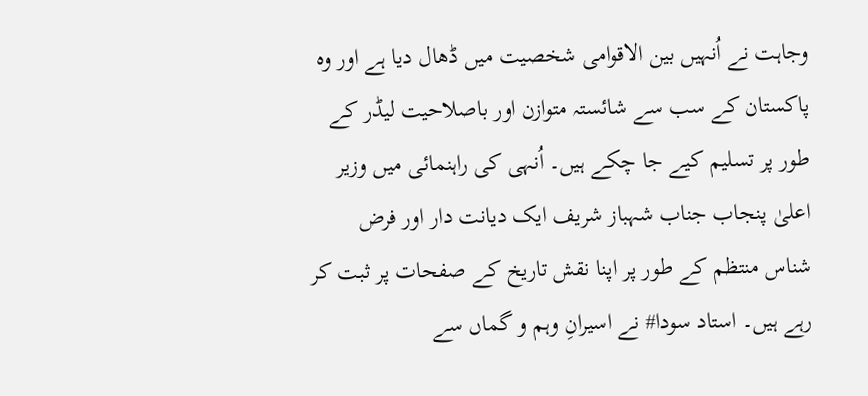وجاہت نے اُنہیں بین الاقوامی شخصیت میں ڈھال دیا ہے اور وہ پاکستان کے سب سے شائستہ متوازن اور باصلاحیت لیڈر کے طور پر تسلیم کیے جا چکے ہیں۔ اُنہی کی راہنمائی میں وزیر اعلیٰ پنجاب جناب شہباز شریف ایک دیانت دار اور فرض شناس منتظم کے طور پر اپنا نقش تاریخ کے صفحات پر ثبت کر رہے ہیں۔ استاد سودا# نے اسیرانِ وہم و گماں سے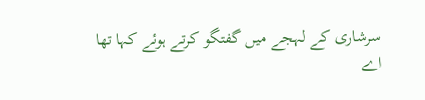سرشاری کے لہجے میں گفتگو کرتے ہوئے کہا تھا
اے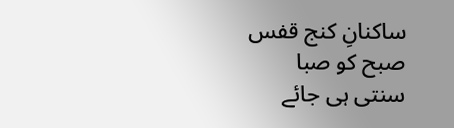ساکنانِ کنج قفس صبح کو صبا
سنتی ہی جائے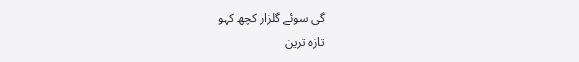گی سوئے گلزار کچھ کہو
تازہ ترین